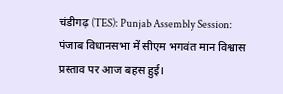चंडीगढ़ (TES): Punjab Assembly Session: पंजाब विधानसभा में सीएम भगवंत मान विश्वास प्रस्ताव पर आज बहस हुई।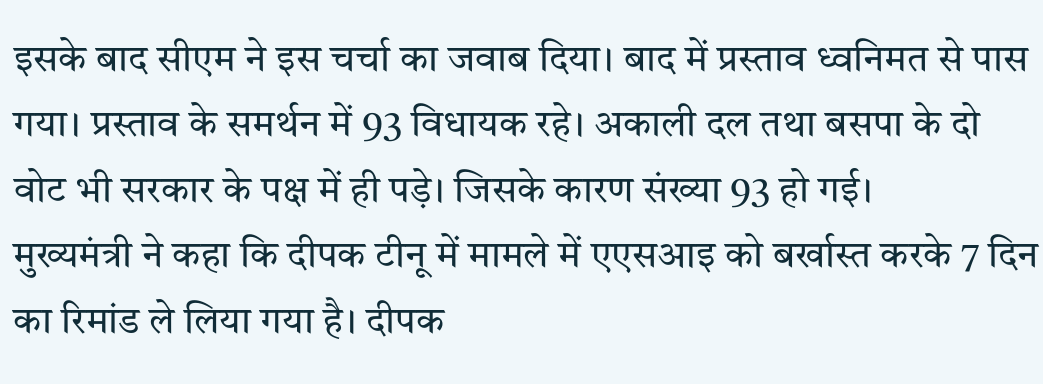इसके बाद सीएम ने इस चर्चा का जवाब दिया। बाद में प्रस्ताव ध्वनिमत से पास गया। प्रस्ताव के समर्थन में 93 विधायक रहे। अकाली दल तथा बसपा के दो वोट भी सरकार के पक्ष में ही पड़े। जिसके कारण संख्या 93 हो गई।
मुख्यमंत्री ने कहा कि दीपक टीनू में मामले में एएसआइ को बर्खास्त करके 7 दिन का रिमांड ले लिया गया है। दीपक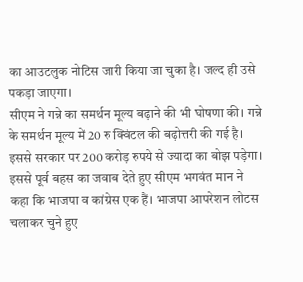का आउटलुक नोटिस जारी किया जा चुका है। जल्द ही उसे पकड़ा जाएगा।
सीएम ने गन्ने का समर्थन मूल्य बढ़ाने की भी घोषणा की। गन्ने के समर्थन मूल्य में 20 रु क्विंटल की बढ़ोत्तरी की गई है। इससे सरकार पर 200 करोड़ रुपये से ज्यादा का बोझ पड़ेगा।
इससे पूर्व बहस का जवाब देते हुए सीएम भगवंत मान ने कहा कि भाजपा व कांग्रेस एक हैं। भाजपा आपरेशन लोटस चलाकर चुने हुए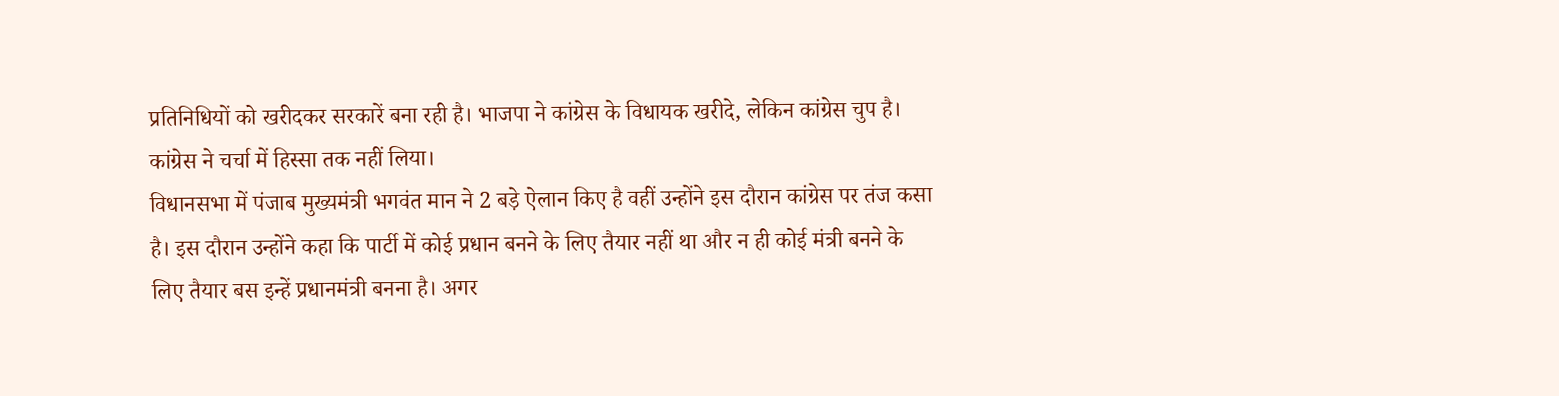प्रतिनिधियों को खरीदकर सरकारें बना रही है। भाजपा ने कांग्रेस के विधायक खरीदे, लेकिन कांग्रेस चुप है। कांग्रेस ने चर्चा में हिस्सा तक नहीं लिया।
विधानसभा में पंजाब मुख्यमंत्री भगवंत मान ने 2 बड़े ऐलान किए है वहीं उन्होंने इस दौरान कांग्रेस पर तंज कसा है। इस दौरान उन्होंने कहा कि पार्टी में कोई प्रधान बनने के लिए तैयार नहीं था और न ही कोई मंत्री बनने के लिए तैयार बस इन्हें प्रधानमंत्री बनना है। अगर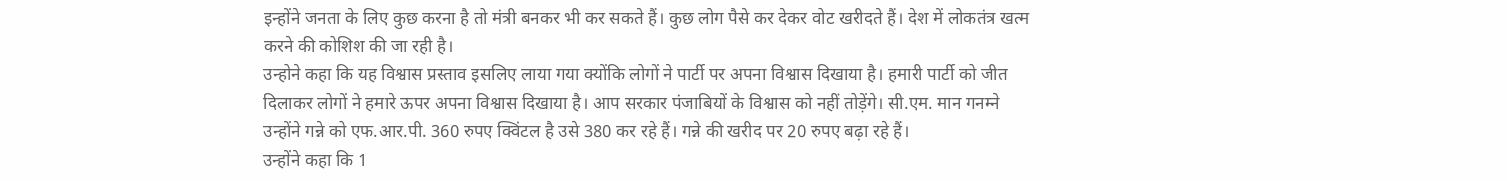इन्होंने जनता के लिए कुछ करना है तो मंत्री बनकर भी कर सकते हैं। कुछ लोग पैसे कर देकर वोट खरीदते हैं। देश में लोकतंत्र खत्म करने की कोशिश की जा रही है।
उन्होने कहा कि यह विश्वास प्रस्ताव इसलिए लाया गया क्योंकि लोगों ने पार्टी पर अपना विश्वास दिखाया है। हमारी पार्टी को जीत दिलाकर लोगों ने हमारे ऊपर अपना विश्वास दिखाया है। आप सरकार पंजाबियों के विश्वास को नहीं तोड़ेंगे। सी.एम. मान गनम्ने उन्होंने गन्ने को एफ.आर.पी. 360 रुपए क्विंटल है उसे 380 कर रहे हैं। गन्ने की खरीद पर 20 रुपए बढ़ा रहे हैं।
उन्होंने कहा कि 1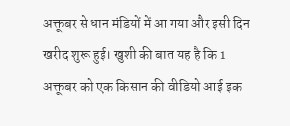अक्तूबर से धान मंडियों में आ गया और इसी दिन खरीद शुरू हुई। खुशी की बात यह है कि 1 अक्तूबर को एक किसान की वीडियो आई इक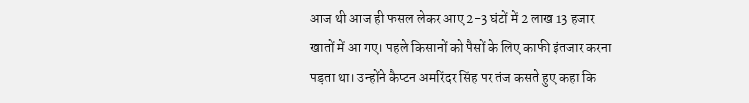आज थी आज ही फसल लेकर आए 2-3 घंटों में 2 लाख 13 हजार खातों में आ गए। पहले किसानों को पैसों के लिए काफी इंतजार करना पड़ता था। उन्होंने कैप्टन अमरिंदर सिंह पर तंज कसते हुए कहा कि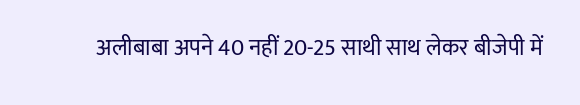अलीबाबा अपने 40 नहीं 20-25 साथी साथ लेकर बीजेपी में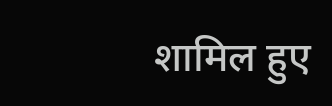शामिल हुए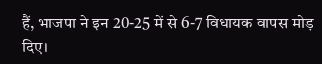हैं, भाजपा ने इन 20-25 में से 6-7 विधायक वापस मोड़ दिए।